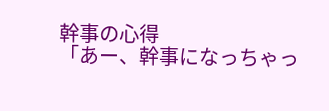幹事の心得
「あー、幹事になっちゃっ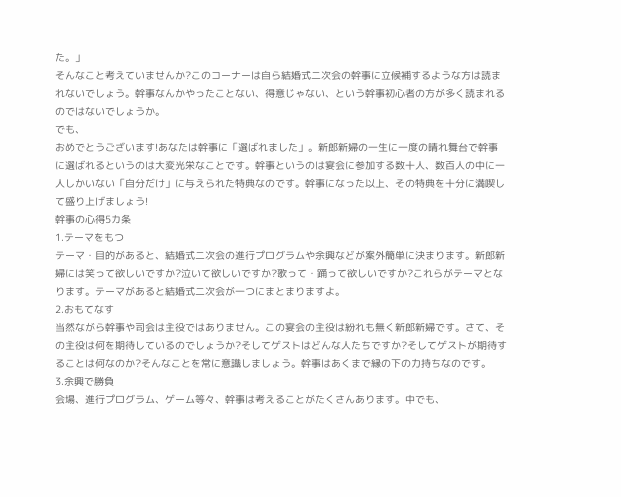た。」
そんなこと考えていませんか?このコーナーは自ら結婚式二次会の幹事に立候補するような方は読まれないでしょう。幹事なんかやったことない、得意じゃない、という幹事初心者の方が多く読まれるのではないでしょうか。
でも、
おめでとうございます!あなたは幹事に「選ばれました」。新郎新婦の一生に一度の晴れ舞台で幹事に選ばれるというのは大変光栄なことです。幹事というのは宴会に参加する数十人、数百人の中に一人しかいない「自分だけ」に与えられた特典なのです。幹事になった以上、その特典を十分に満喫して盛り上げましょう!
幹事の心得5カ条
1.テーマをもつ
テーマ・目的があると、結婚式二次会の進行プログラムや余興などが案外簡単に決まります。新郎新婦には笑って欲しいですか?泣いて欲しいですか?歌って・踊って欲しいですか?これらがテーマとなります。テーマがあると結婚式二次会が一つにまとまりますよ。
2.おもてなす
当然ながら幹事や司会は主役ではありません。この宴会の主役は紛れも無く新郎新婦です。さて、その主役は何を期待しているのでしょうか?そしてゲストはどんな人たちですか?そしてゲストが期待することは何なのか?そんなことを常に意識しましょう。幹事はあくまで縁の下の力持ちなのです。
3.余興で勝負
会場、進行プログラム、ゲーム等々、幹事は考えることがたくさんあります。中でも、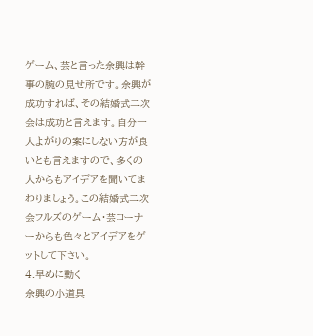ゲーム、芸と言った余興は幹事の腕の見せ所です。余興が成功すれば、その結婚式二次会は成功と言えます。自分一人よがりの案にしない方が良いとも言えますので、多くの人からもアイデアを聞いてまわりましょう。この結婚式二次会フルズのゲーム・芸コーナーからも色々とアイデアをゲットして下さい。
4.早めに動く
余興の小道具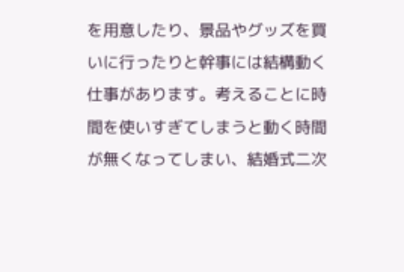を用意したり、景品やグッズを買いに行ったりと幹事には結構動く仕事があります。考えることに時間を使いすぎてしまうと動く時間が無くなってしまい、結婚式二次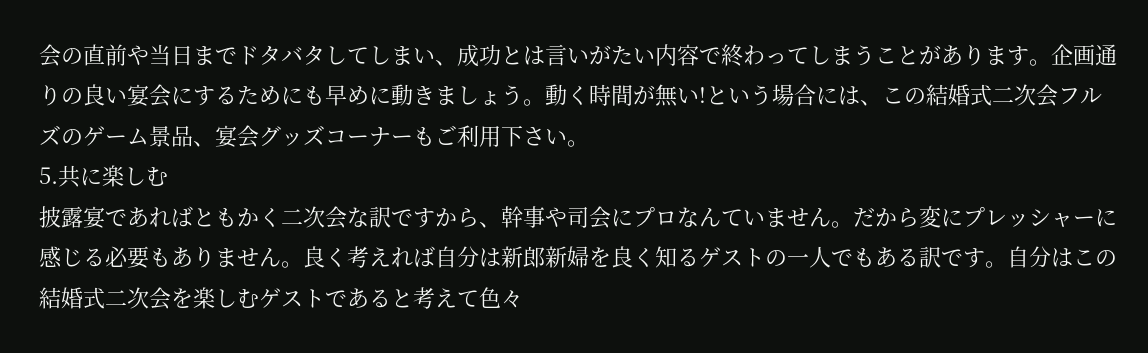会の直前や当日までドタバタしてしまい、成功とは言いがたい内容で終わってしまうことがあります。企画通りの良い宴会にするためにも早めに動きましょう。動く時間が無い!という場合には、この結婚式二次会フルズのゲーム景品、宴会グッズコーナーもご利用下さい。
5.共に楽しむ
披露宴であればともかく二次会な訳ですから、幹事や司会にプロなんていません。だから変にプレッシャーに感じる必要もありません。良く考えれば自分は新郎新婦を良く知るゲストの一人でもある訳です。自分はこの結婚式二次会を楽しむゲストであると考えて色々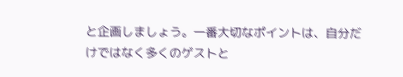と企画しましょう。一番大切なポイントは、自分だけではなく多くのゲストと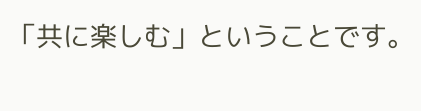「共に楽しむ」ということです。